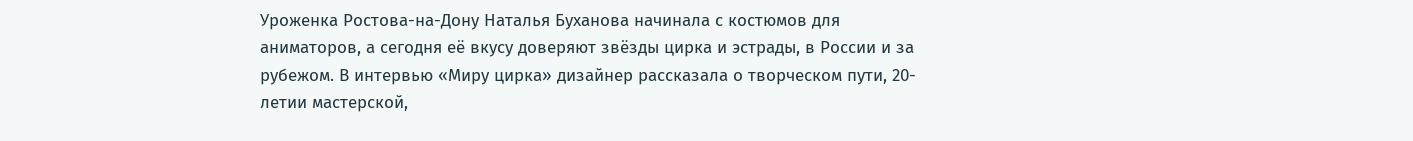Уроженка Ростова-на-Дону Наталья Буханова начинала с костюмов для аниматоров, а сегодня её вкусу доверяют звёзды цирка и эстрады, в России и за рубежом. В интервью «Миру цирка» дизайнер рассказала о творческом пути, 20-летии мастерской,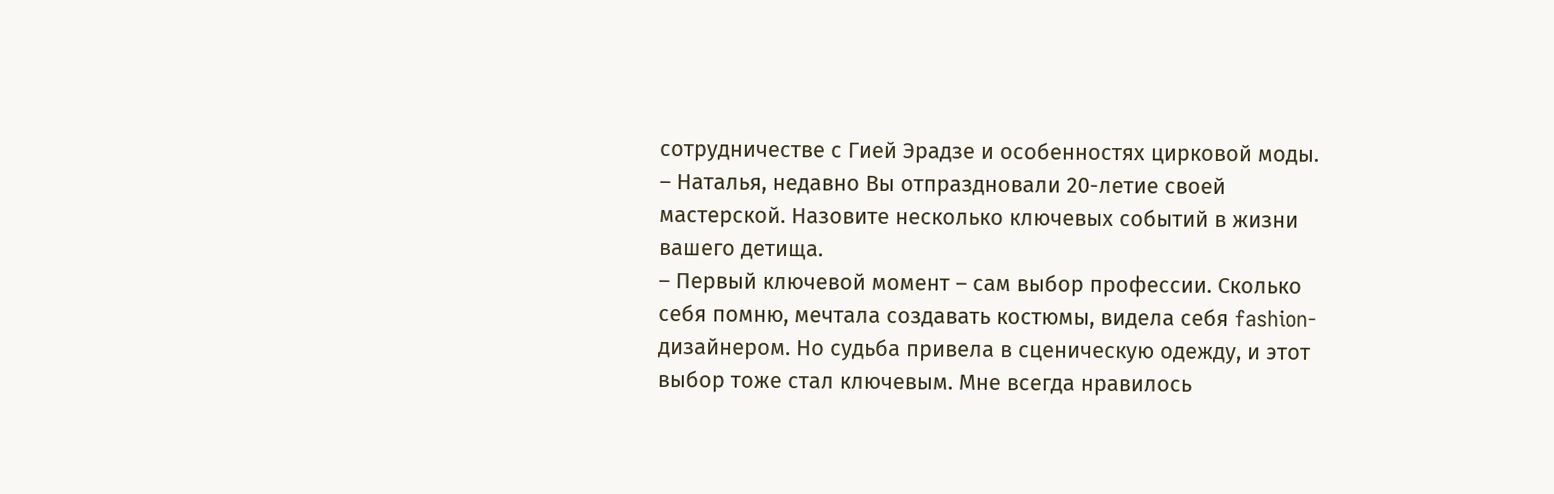сотрудничестве с Гией Эрадзе и особенностях цирковой моды.
– Наталья, недавно Вы отпраздновали 20-летие своей мастерской. Назовите несколько ключевых событий в жизни вашего детища.
– Первый ключевой момент – сам выбор профессии. Сколько себя помню, мечтала создавать костюмы, видела себя fashion-дизайнером. Но судьба привела в сценическую одежду, и этот выбор тоже стал ключевым. Мне всегда нравилось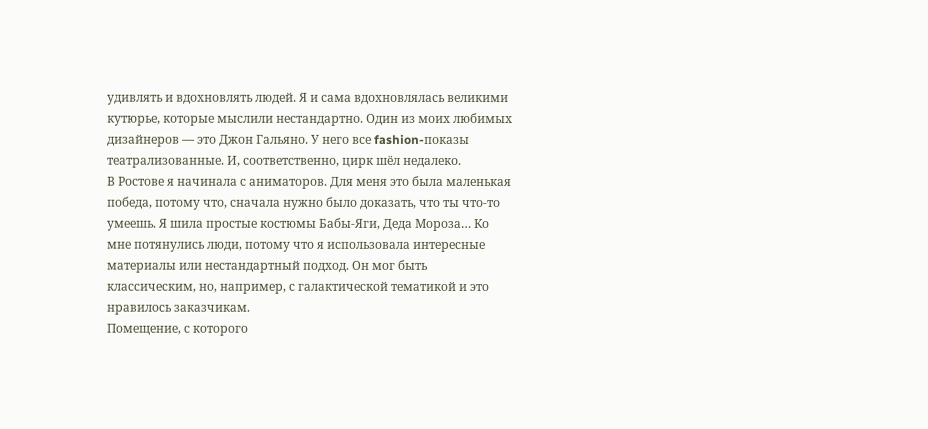удивлять и вдохновлять людей. Я и сама вдохновлялась великими кутюрье, которые мыслили нестандартно. Один из моих любимых дизайнеров — это Джон Гальяно. У него все fashion-показы театрализованные. И, соответственно, цирк шёл недалеко.
В Ростове я начинала с аниматоров. Для меня это была маленькая победа, потому что, сначала нужно было доказать, что ты что-то умеешь. Я шила простые костюмы Бабы-Яги, Деда Мороза… Ко мне потянулись люди, потому что я использовала интересные материалы или нестандартный подход. Он мог быть классическим, но, например, с галактической тематикой и это нравилось заказчикам.
Помещение, с которого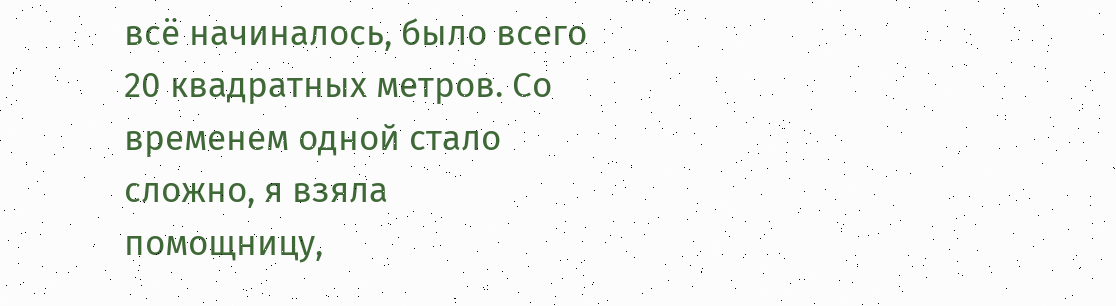всё начиналось, было всего 20 квадратных метров. Со временем одной стало сложно, я взяла помощницу,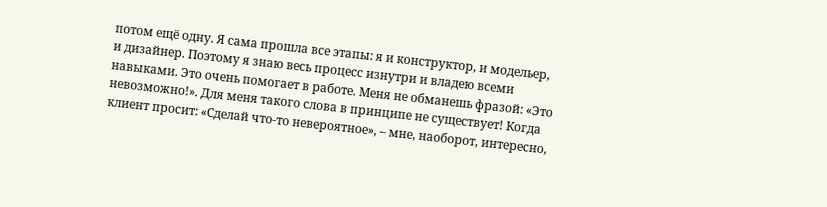потом ещё одну. Я сама прошла все этапы: я и конструктор, и модельер, и дизайнер. Поэтому я знаю весь процесс изнутри и владею всеми навыками. Это очень помогает в работе. Меня не обманешь фразой: «Это невозможно!». Для меня такого слова в принципе не существует! Когда клиент просит: «Сделай что-то невероятное», – мне, наоборот, интересно,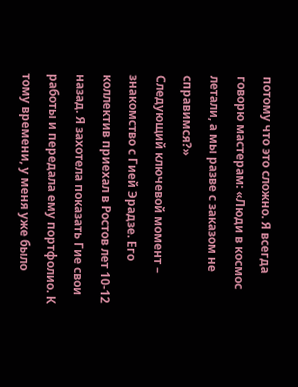потому что это сложно. Я всегда говорю мастерам: «Люди в космос летали, а мы разве с заказом не справимся?»
Следующий ключевой момент – знакомство с Гией Эрадзе. Его коллектив приехал в Ростов лет 10-12 назад. Я захотела показать Гие свои работы и передала ему портфолио. К тому времени, у меня уже было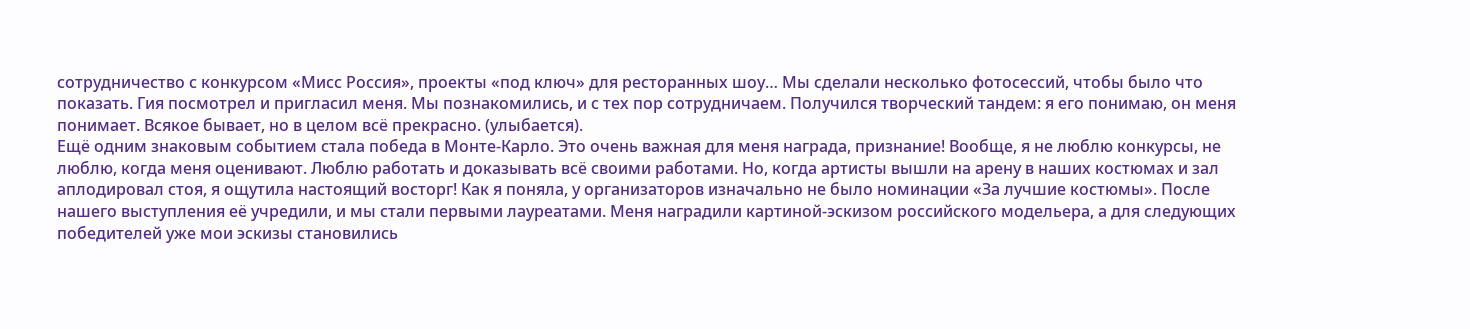сотрудничество с конкурсом «Мисс Россия», проекты «под ключ» для ресторанных шоу… Мы сделали несколько фотосессий, чтобы было что показать. Гия посмотрел и пригласил меня. Мы познакомились, и с тех пор сотрудничаем. Получился творческий тандем: я его понимаю, он меня понимает. Всякое бывает, но в целом всё прекрасно. (улыбается).
Ещё одним знаковым событием стала победа в Монте-Карло. Это очень важная для меня награда, признание! Вообще, я не люблю конкурсы, не люблю, когда меня оценивают. Люблю работать и доказывать всё своими работами. Но, когда артисты вышли на арену в наших костюмах и зал аплодировал стоя, я ощутила настоящий восторг! Как я поняла, у организаторов изначально не было номинации «За лучшие костюмы». После нашего выступления её учредили, и мы стали первыми лауреатами. Меня наградили картиной-эскизом российского модельера, а для следующих победителей уже мои эскизы становились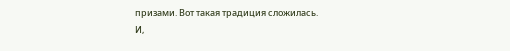призами. Вот такая традиция сложилась.
И,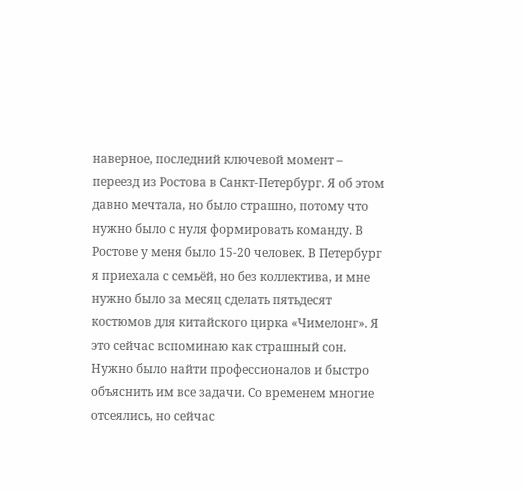наверное, последний ключевой момент – переезд из Ростова в Санкт-Петербург. Я об этом давно мечтала, но было страшно, потому что нужно было с нуля формировать команду. В Ростове у меня было 15-20 человек. В Петербург я приехала с семьёй, но без коллектива, и мне нужно было за месяц сделать пятьдесят костюмов для китайского цирка «Чимелонг». Я это сейчас вспоминаю как страшный сон. Нужно было найти профессионалов и быстро объяснить им все задачи. Со временем многие отсеялись, но сейчас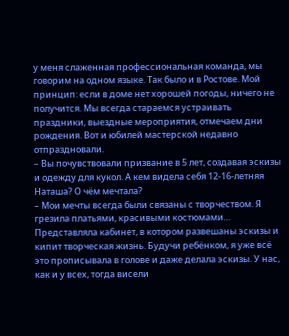у меня слаженная профессиональная команда, мы говорим на одном языке. Так было и в Ростове. Мой принцип: если в доме нет хорошей погоды, ничего не получится. Мы всегда стараемся устраивать праздники, выездные мероприятия, отмечаем дни рождения. Вот и юбилей мастерской недавно отпраздновали.
– Вы почувствовали призвание в 5 лет, создавая эскизы и одежду для кукол. А кем видела себя 12-16-летняя Наташа? О чём мечтала?
– Мои мечты всегда были связаны с творчеством. Я грезила платьями, красивыми костюмами… Представляла кабинет, в котором развешаны эскизы и кипит творческая жизнь. Будучи ребёнком, я уже всё это прописывала в голове и даже делала эскизы. У нас, как и у всех, тогда висели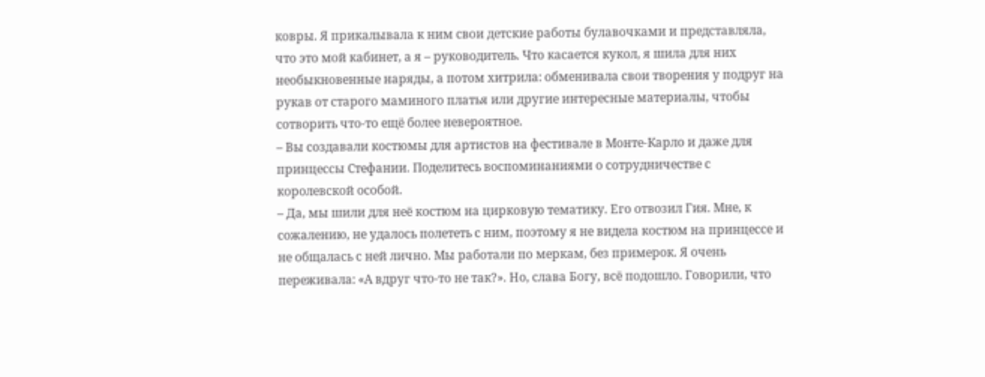ковры. Я прикалывала к ним свои детские работы булавочками и представляла, что это мой кабинет, а я – руководитель. Что касается кукол, я шила для них необыкновенные наряды, а потом хитрила: обменивала свои творения у подруг на рукав от старого маминого платья или другие интересные материалы, чтобы сотворить что-то ещё более невероятное.
– Вы создавали костюмы для артистов на фестивале в Монте-Карло и даже для принцессы Стефании. Поделитесь воспоминаниями о сотрудничестве с королевской особой.
– Да, мы шили для неё костюм на цирковую тематику. Его отвозил Гия. Мне, к сожалению, не удалось полететь с ним, поэтому я не видела костюм на принцессе и не общалась с ней лично. Мы работали по меркам, без примерок. Я очень переживала: «А вдруг что-то не так?». Но, слава Богу, всё подошло. Говорили, что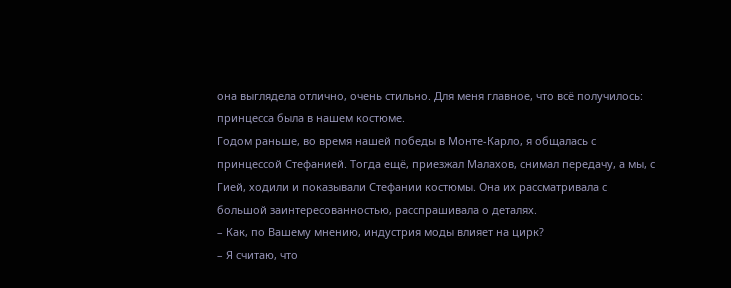она выглядела отлично, очень стильно. Для меня главное, что всё получилось: принцесса была в нашем костюме.
Годом раньше, во время нашей победы в Монте-Карло, я общалась с принцессой Стефанией. Тогда ещё, приезжал Малахов, снимал передачу, а мы, с Гией, ходили и показывали Стефании костюмы. Она их рассматривала с большой заинтересованностью, расспрашивала о деталях.
– Как, по Вашему мнению, индустрия моды влияет на цирк?
– Я считаю, что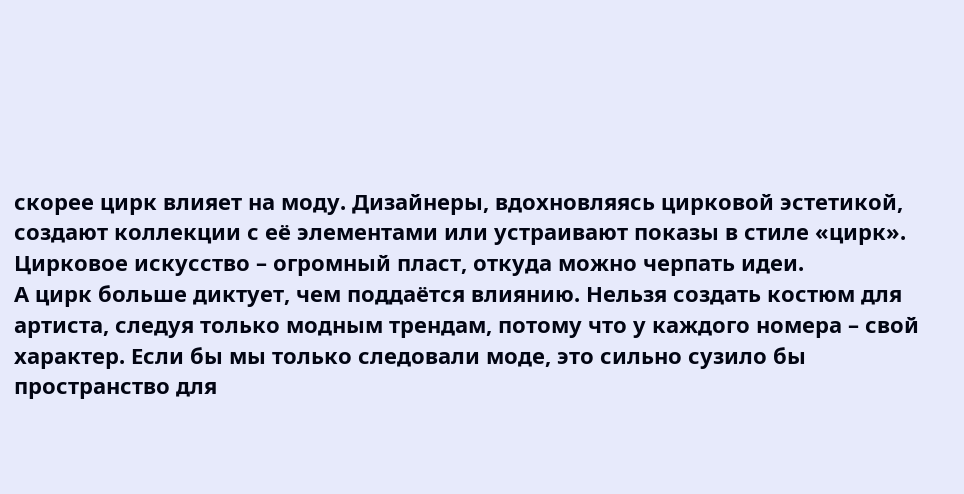скорее цирк влияет на моду. Дизайнеры, вдохновляясь цирковой эстетикой, создают коллекции с её элементами или устраивают показы в стиле «цирк». Цирковое искусство – огромный пласт, откуда можно черпать идеи.
А цирк больше диктует, чем поддаётся влиянию. Нельзя создать костюм для артиста, следуя только модным трендам, потому что у каждого номера – свой характер. Если бы мы только следовали моде, это сильно сузило бы пространство для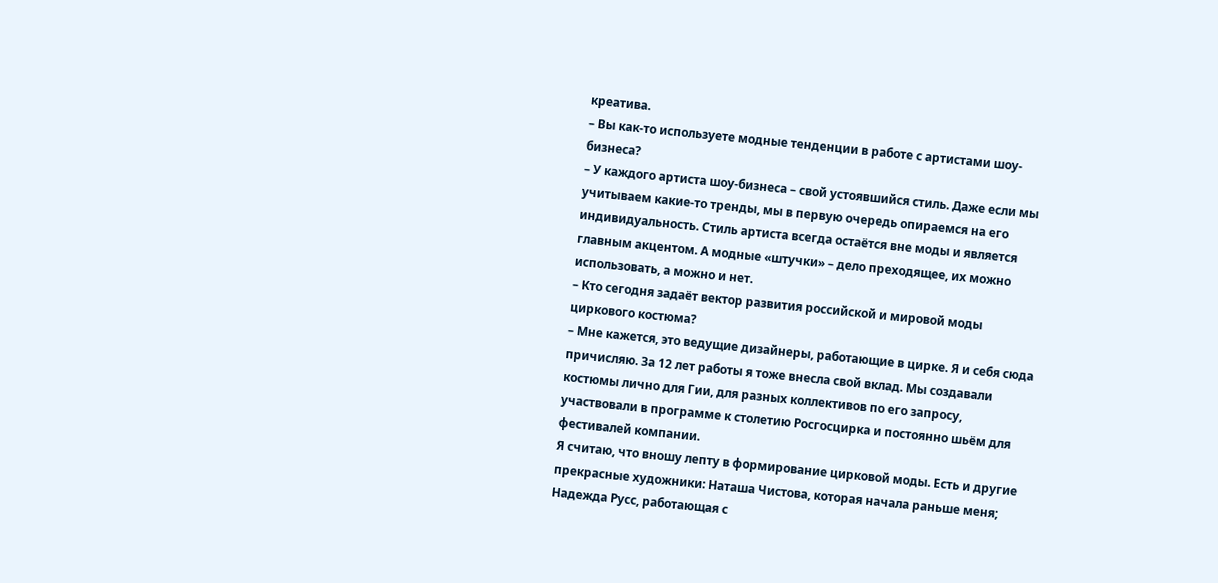креатива.
– Вы как-то используете модные тенденции в работе с артистами шоу-бизнеса?
– У каждого артиста шоу-бизнеса – свой устоявшийся стиль. Даже если мы учитываем какие-то тренды, мы в первую очередь опираемся на его индивидуальность. Стиль артиста всегда остаётся вне моды и является главным акцентом. А модные «штучки» – дело преходящее, их можно использовать, а можно и нет.
– Кто сегодня задаёт вектор развития российской и мировой моды циркового костюма?
– Мне кажется, это ведущие дизайнеры, работающие в цирке. Я и себя сюда причисляю. За 12 лет работы я тоже внесла свой вклад. Мы создавали костюмы лично для Гии, для разных коллективов по его запросу, участвовали в программе к столетию Росгосцирка и постоянно шьём для фестивалей компании.
Я считаю, что вношу лепту в формирование цирковой моды. Есть и другие прекрасные художники: Наташа Чистова, которая начала раньше меня; Надежда Русс, работающая с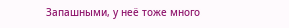Запашными, у неё тоже много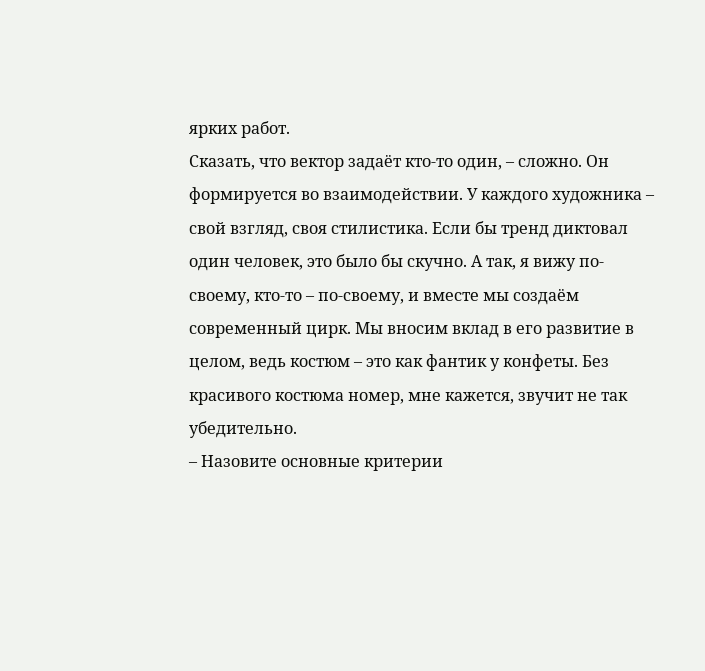ярких работ.
Сказать, что вектор задаёт кто-то один, – сложно. Он формируется во взаимодействии. У каждого художника – свой взгляд, своя стилистика. Если бы тренд диктовал один человек, это было бы скучно. А так, я вижу по-своему, кто-то – по-своему, и вместе мы создаём современный цирк. Мы вносим вклад в его развитие в целом, ведь костюм – это как фантик у конфеты. Без красивого костюма номер, мне кажется, звучит не так убедительно.
– Назовите основные критерии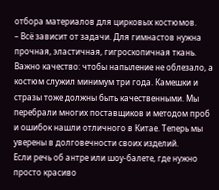отбора материалов для цирковых костюмов.
– Всё зависит от задачи. Для гимнастов нужна прочная, эластичная, гигроскопичная ткань. Важно качество: чтобы напыление не облезало, а костюм служил минимум три года. Камешки и стразы тоже должны быть качественными. Мы перебрали многих поставщиков и методом проб и ошибок нашли отличного в Китае. Теперь мы уверены в долговечности своих изделий.
Если речь об антре или шоу-балете, где нужно просто красиво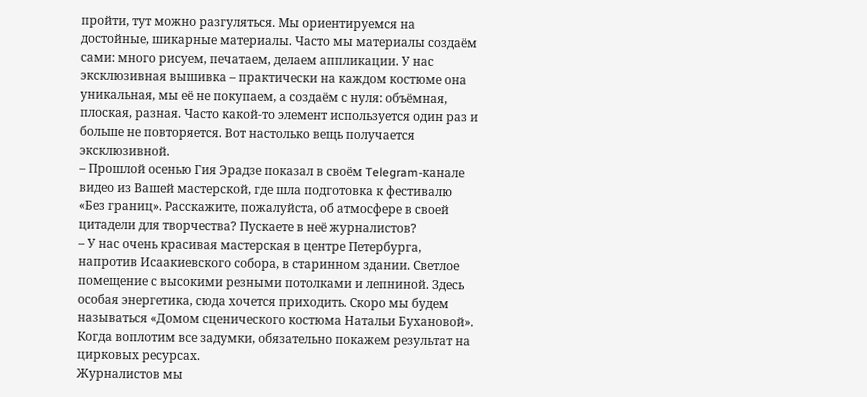пройти, тут можно разгуляться. Мы ориентируемся на достойные, шикарные материалы. Часто мы материалы создаём сами: много рисуем, печатаем, делаем аппликации. У нас эксклюзивная вышивка – практически на каждом костюме она уникальная, мы её не покупаем, а создаём с нуля: объёмная, плоская, разная. Часто какой-то элемент используется один раз и больше не повторяется. Вот настолько вещь получается эксклюзивной.
– Прошлой осенью Гия Эрадзе показал в своём Telegram-канале видео из Вашей мастерской, где шла подготовка к фестивалю «Без границ». Расскажите, пожалуйста, об атмосфере в своей цитадели для творчества? Пускаете в неё журналистов?
– У нас очень красивая мастерская в центре Петербурга, напротив Исаакиевского собора, в старинном здании. Светлое помещение с высокими резными потолками и лепниной. Здесь особая энергетика, сюда хочется приходить. Скоро мы будем называться «Домом сценического костюма Натальи Бухановой». Когда воплотим все задумки, обязательно покажем результат на цирковых ресурсах.
Журналистов мы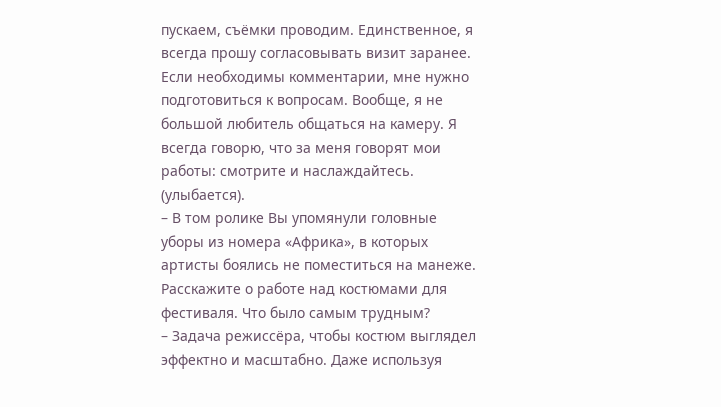пускаем, съёмки проводим. Единственное, я всегда прошу согласовывать визит заранее. Если необходимы комментарии, мне нужно подготовиться к вопросам. Вообще, я не большой любитель общаться на камеру. Я всегда говорю, что за меня говорят мои работы: смотрите и наслаждайтесь. (улыбается).
– В том ролике Вы упомянули головные уборы из номера «Африка», в которых артисты боялись не поместиться на манеже. Расскажите о работе над костюмами для фестиваля. Что было самым трудным?
– Задача режиссёра, чтобы костюм выглядел эффектно и масштабно. Даже используя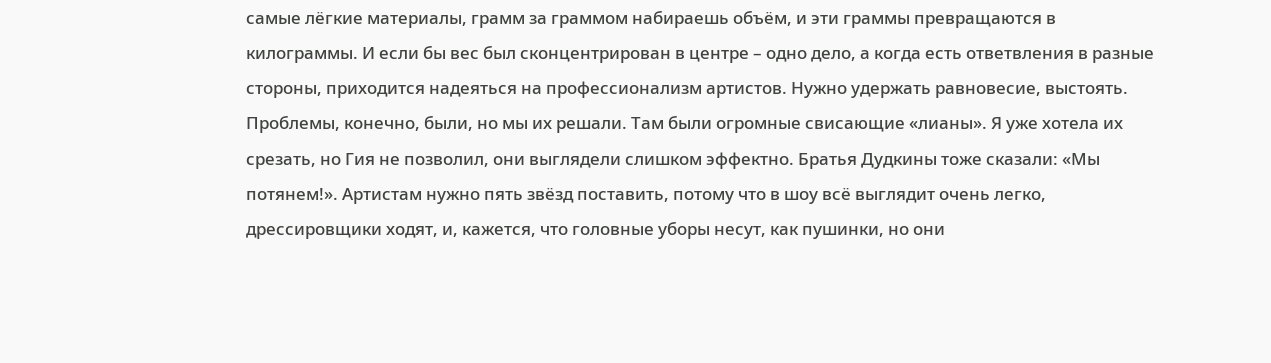самые лёгкие материалы, грамм за граммом набираешь объём, и эти граммы превращаются в килограммы. И если бы вес был сконцентрирован в центре – одно дело, а когда есть ответвления в разные стороны, приходится надеяться на профессионализм артистов. Нужно удержать равновесие, выстоять. Проблемы, конечно, были, но мы их решали. Там были огромные свисающие «лианы». Я уже хотела их срезать, но Гия не позволил, они выглядели слишком эффектно. Братья Дудкины тоже сказали: «Мы потянем!». Артистам нужно пять звёзд поставить, потому что в шоу всё выглядит очень легко, дрессировщики ходят, и, кажется, что головные уборы несут, как пушинки, но они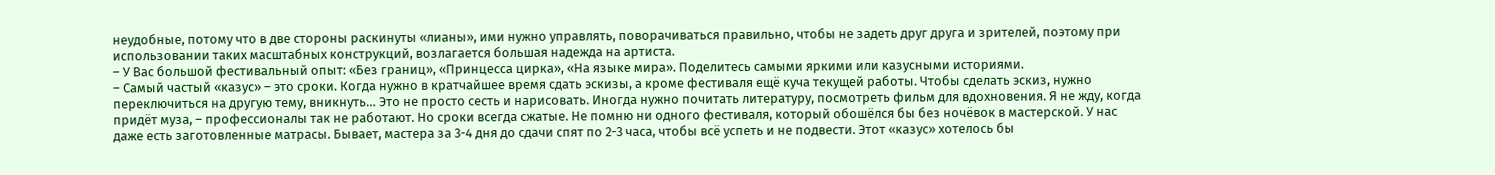неудобные, потому что в две стороны раскинуты «лианы», ими нужно управлять, поворачиваться правильно, чтобы не задеть друг друга и зрителей, поэтому при использовании таких масштабных конструкций, возлагается большая надежда на артиста.
– У Вас большой фестивальный опыт: «Без границ», «Принцесса цирка», «На языке мира». Поделитесь самыми яркими или казусными историями.
– Самый частый «казус» – это сроки. Когда нужно в кратчайшее время сдать эскизы, а кроме фестиваля ещё куча текущей работы. Чтобы сделать эскиз, нужно переключиться на другую тему, вникнуть… Это не просто сесть и нарисовать. Иногда нужно почитать литературу, посмотреть фильм для вдохновения. Я не жду, когда придёт муза, – профессионалы так не работают. Но сроки всегда сжатые. Не помню ни одного фестиваля, который обошёлся бы без ночёвок в мастерской. У нас даже есть заготовленные матрасы. Бывает, мастера за 3-4 дня до сдачи спят по 2-3 часа, чтобы всё успеть и не подвести. Этот «казус» хотелось бы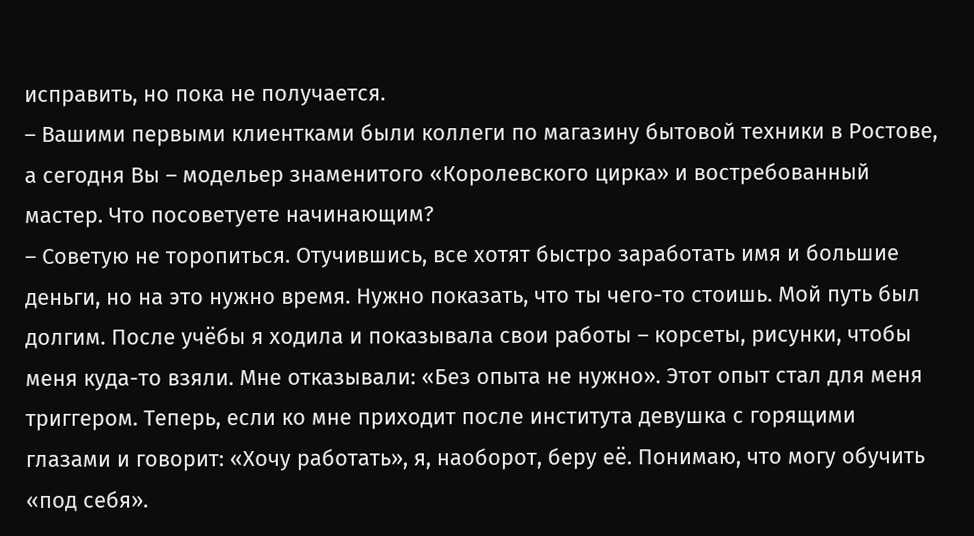исправить, но пока не получается.
– Вашими первыми клиентками были коллеги по магазину бытовой техники в Ростове, а сегодня Вы – модельер знаменитого «Королевского цирка» и востребованный мастер. Что посоветуете начинающим?
– Советую не торопиться. Отучившись, все хотят быстро заработать имя и большие деньги, но на это нужно время. Нужно показать, что ты чего-то стоишь. Мой путь был долгим. После учёбы я ходила и показывала свои работы – корсеты, рисунки, чтобы меня куда-то взяли. Мне отказывали: «Без опыта не нужно». Этот опыт стал для меня триггером. Теперь, если ко мне приходит после института девушка с горящими глазами и говорит: «Хочу работать», я, наоборот, беру её. Понимаю, что могу обучить «под себя».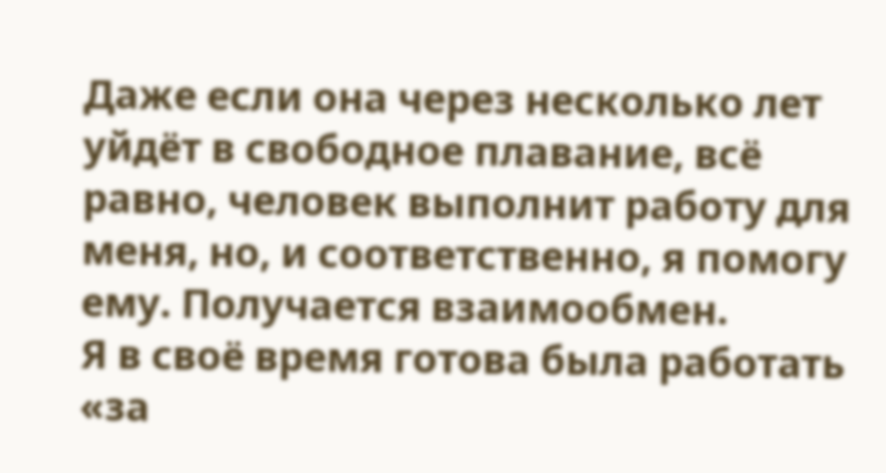Даже если она через несколько лет уйдёт в свободное плавание, всё равно, человек выполнит работу для меня, но, и соответственно, я помогу ему. Получается взаимообмен.
Я в своё время готова была работать «за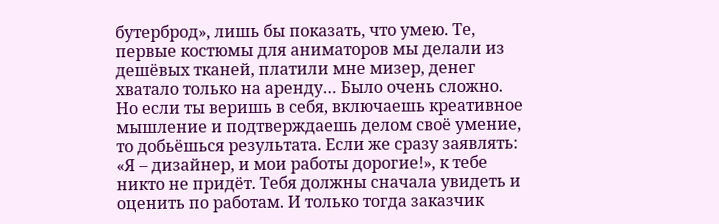бутерброд», лишь бы показать, что умею. Те, первые костюмы для аниматоров мы делали из дешёвых тканей, платили мне мизер, денег хватало только на аренду… Было очень сложно. Но если ты веришь в себя, включаешь креативное мышление и подтверждаешь делом своё умение, то добьёшься результата. Если же сразу заявлять: «Я – дизайнер, и мои работы дорогие!», к тебе никто не придёт. Тебя должны сначала увидеть и оценить по работам. И только тогда заказчик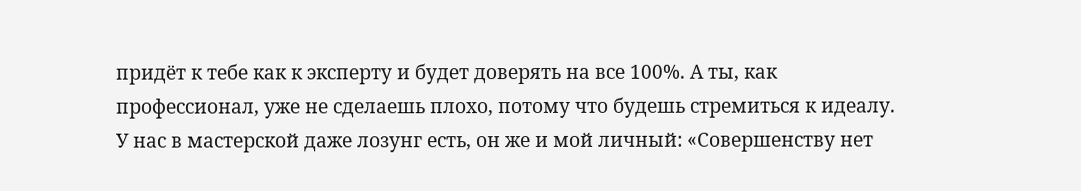придёт к тебе как к эксперту и будет доверять на все 100%. А ты, как профессионал, уже не сделаешь плохо, потому что будешь стремиться к идеалу. У нас в мастерской даже лозунг есть, он же и мой личный: «Совершенству нет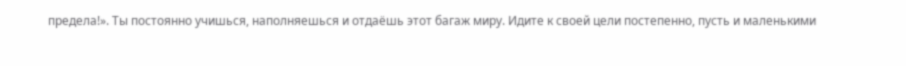предела!». Ты постоянно учишься, наполняешься и отдаёшь этот багаж миру. Идите к своей цели постепенно, пусть и маленькими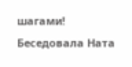шагами!
Беседовала Ната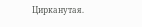Цирканутая.